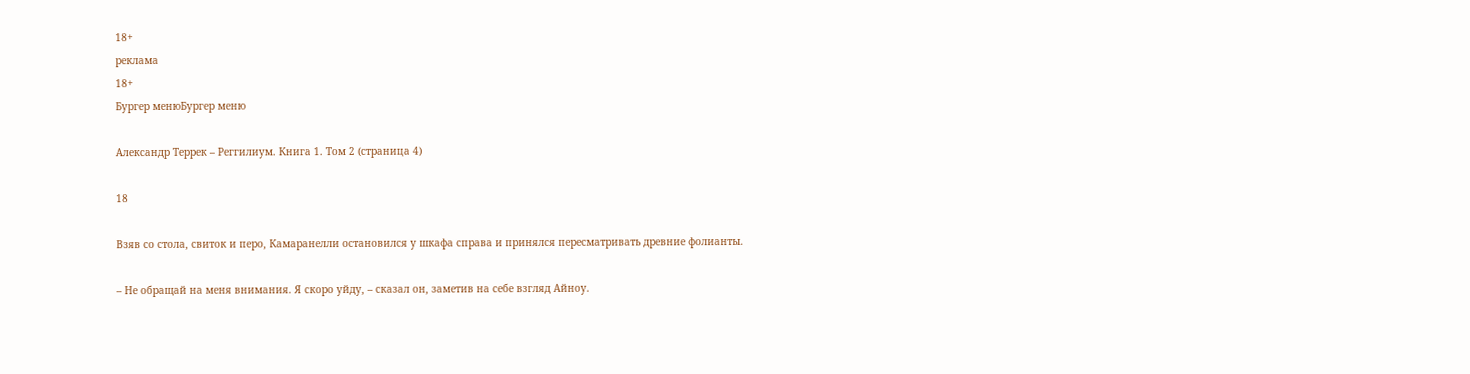18+
реклама
18+
Бургер менюБургер меню

Александр Террек – Реггилиум. Книга 1. Том 2 (страница 4)

18

Взяв со стола, свиток и перо, Камаранелли остановился у шкафа справа и принялся пересматривать древние фолианты.

– Не обращай на меня внимания. Я скоро уйду, – сказал он, заметив на себе взгляд Айноу.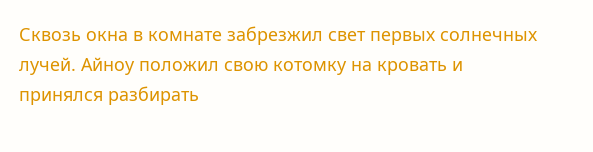Сквозь окна в комнате забрезжил свет первых солнечных лучей. Айноу положил свою котомку на кровать и принялся разбирать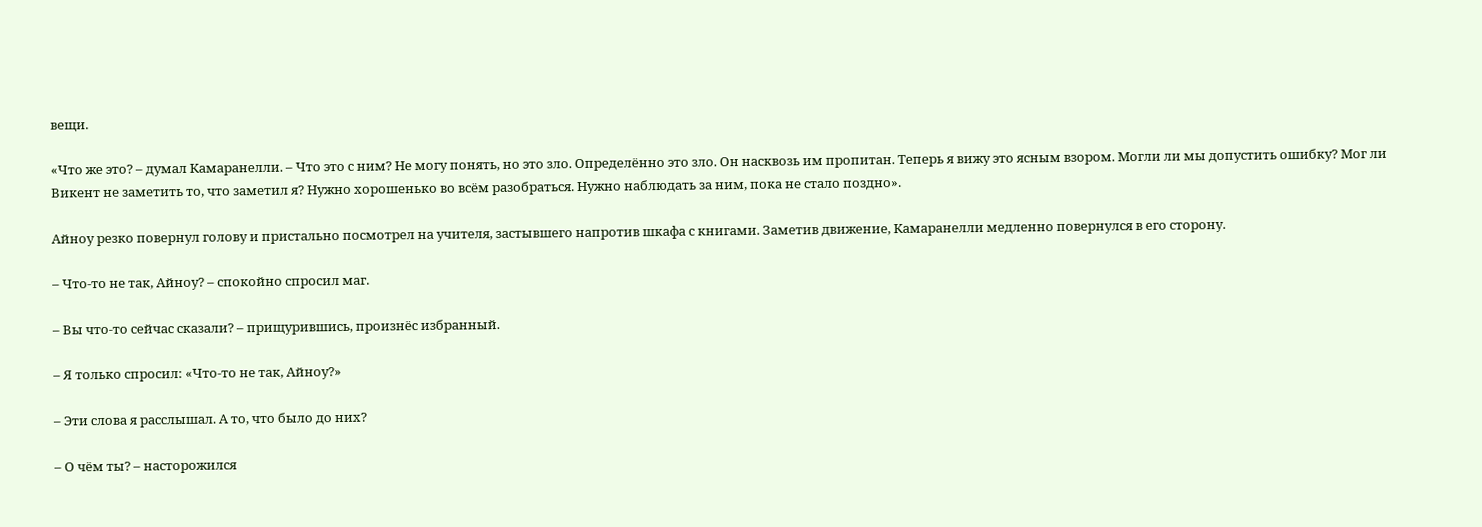вещи.

«Что же это? – думал Камаранелли. – Что это с ним? Не могу понять, но это зло. Определённо это зло. Он насквозь им пропитан. Теперь я вижу это ясным взором. Могли ли мы допустить ошибку? Мог ли Викент не заметить то, что заметил я? Нужно хорошенько во всём разобраться. Нужно наблюдать за ним, пока не стало поздно».

Айноу резко повернул голову и пристально посмотрел на учителя, застывшего напротив шкафа с книгами. Заметив движение, Камаранелли медленно повернулся в его сторону.

– Что-то не так, Айноу? – спокойно спросил маг.

– Вы что-то сейчас сказали? – прищурившись, произнёс избранный.

– Я только спросил: «Что-то не так, Айноу?»

– Эти слова я расслышал. А то, что было до них?

– О чём ты? – насторожился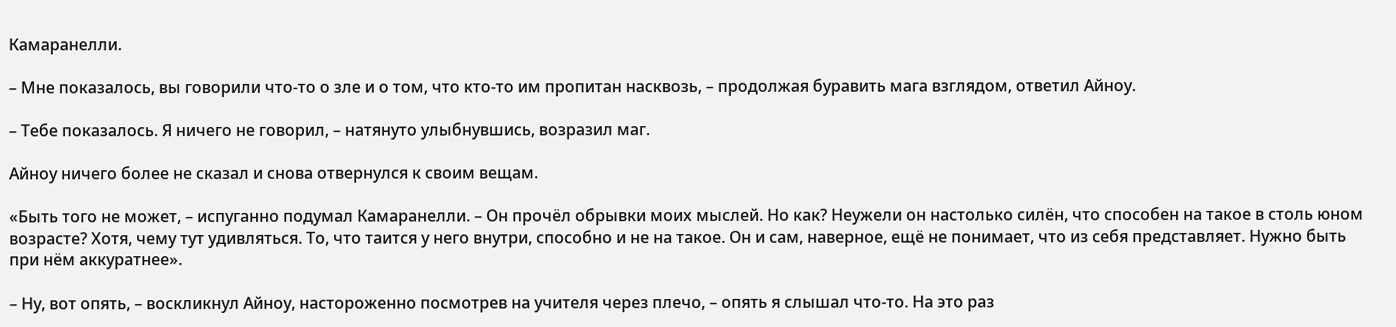Камаранелли.

– Мне показалось, вы говорили что-то о зле и о том, что кто-то им пропитан насквозь, – продолжая буравить мага взглядом, ответил Айноу.

– Тебе показалось. Я ничего не говорил, – натянуто улыбнувшись, возразил маг.

Айноу ничего более не сказал и снова отвернулся к своим вещам.

«Быть того не может, – испуганно подумал Камаранелли. – Он прочёл обрывки моих мыслей. Но как? Неужели он настолько силён, что способен на такое в столь юном возрасте? Хотя, чему тут удивляться. То, что таится у него внутри, способно и не на такое. Он и сам, наверное, ещё не понимает, что из себя представляет. Нужно быть при нём аккуратнее».

– Ну, вот опять, – воскликнул Айноу, настороженно посмотрев на учителя через плечо, – опять я слышал что-то. На это раз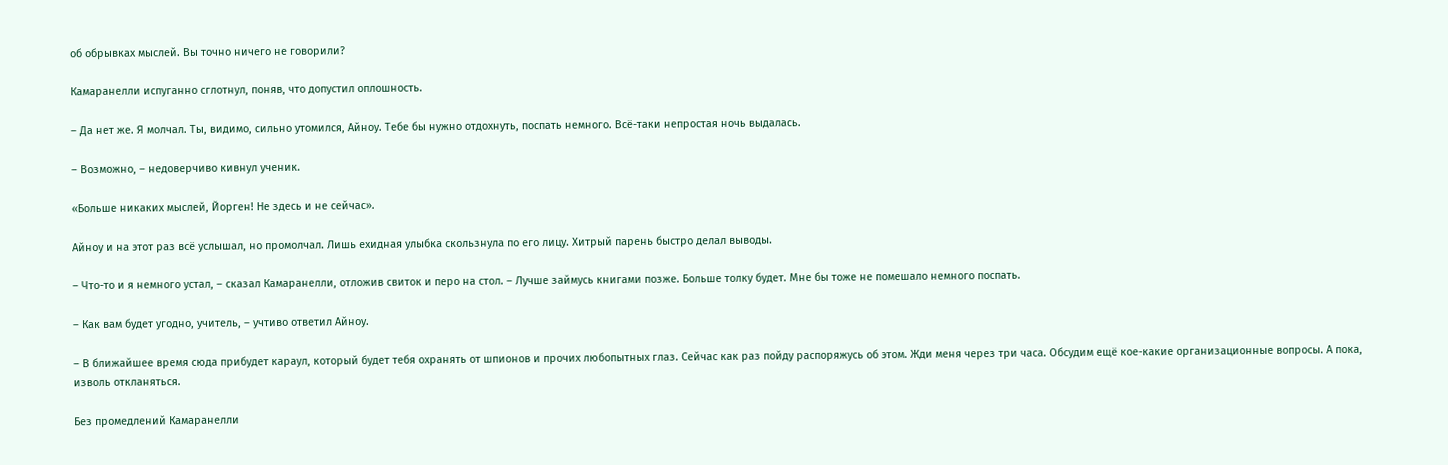об обрывках мыслей. Вы точно ничего не говорили?

Камаранелли испуганно сглотнул, поняв, что допустил оплошность.

– Да нет же. Я молчал. Ты, видимо, сильно утомился, Айноу. Тебе бы нужно отдохнуть, поспать немного. Всё-таки непростая ночь выдалась.

– Возможно, – недоверчиво кивнул ученик.

«Больше никаких мыслей, Йорген! Не здесь и не сейчас».

Айноу и на этот раз всё услышал, но промолчал. Лишь ехидная улыбка скользнула по его лицу. Хитрый парень быстро делал выводы.

– Что-то и я немного устал, – сказал Камаранелли, отложив свиток и перо на стол. – Лучше займусь книгами позже. Больше толку будет. Мне бы тоже не помешало немного поспать.

– Как вам будет угодно, учитель, – учтиво ответил Айноу.

– В ближайшее время сюда прибудет караул, который будет тебя охранять от шпионов и прочих любопытных глаз. Сейчас как раз пойду распоряжусь об этом. Жди меня через три часа. Обсудим ещё кое-какие организационные вопросы. А пока, изволь откланяться.

Без промедлений Камаранелли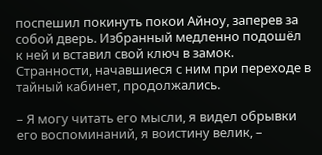поспешил покинуть покои Айноу, заперев за собой дверь. Избранный медленно подошёл к ней и вставил свой ключ в замок. Странности, начавшиеся с ним при переходе в тайный кабинет, продолжались.

– Я могу читать его мысли, я видел обрывки его воспоминаний, я воистину велик, –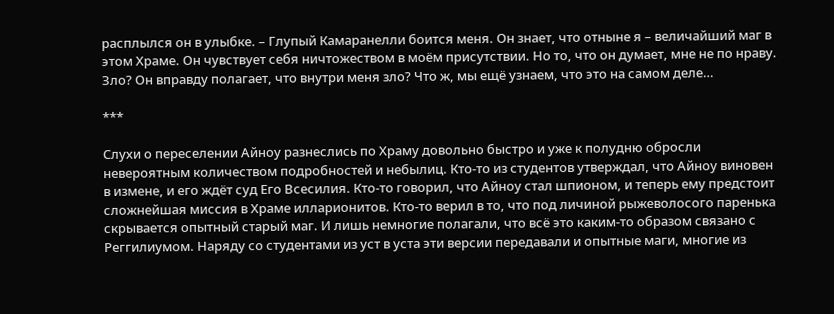расплылся он в улыбке. – Глупый Камаранелли боится меня. Он знает, что отныне я – величайший маг в этом Храме. Он чувствует себя ничтожеством в моём присутствии. Но то, что он думает, мне не по нраву. Зло? Он вправду полагает, что внутри меня зло? Что ж, мы ещё узнаем, что это на самом деле…

***

Слухи о переселении Айноу разнеслись по Храму довольно быстро и уже к полудню обросли невероятным количеством подробностей и небылиц. Кто-то из студентов утверждал, что Айноу виновен в измене, и его ждёт суд Его Всесилия. Кто-то говорил, что Айноу стал шпионом, и теперь ему предстоит сложнейшая миссия в Храме илларионитов. Кто-то верил в то, что под личиной рыжеволосого паренька скрывается опытный старый маг. И лишь немногие полагали, что всё это каким-то образом связано с Реггилиумом. Наряду со студентами из уст в уста эти версии передавали и опытные маги, многие из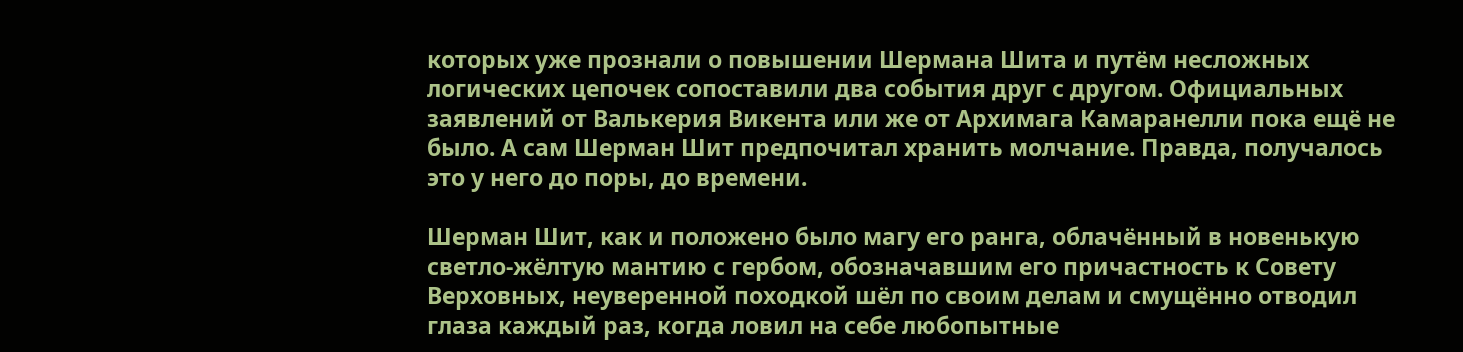которых уже прознали о повышении Шермана Шита и путём несложных логических цепочек сопоставили два события друг с другом. Официальных заявлений от Валькерия Викента или же от Архимага Камаранелли пока ещё не было. А сам Шерман Шит предпочитал хранить молчание. Правда, получалось это у него до поры, до времени.

Шерман Шит, как и положено было магу его ранга, облачённый в новенькую светло-жёлтую мантию с гербом, обозначавшим его причастность к Совету Верховных, неуверенной походкой шёл по своим делам и смущённо отводил глаза каждый раз, когда ловил на себе любопытные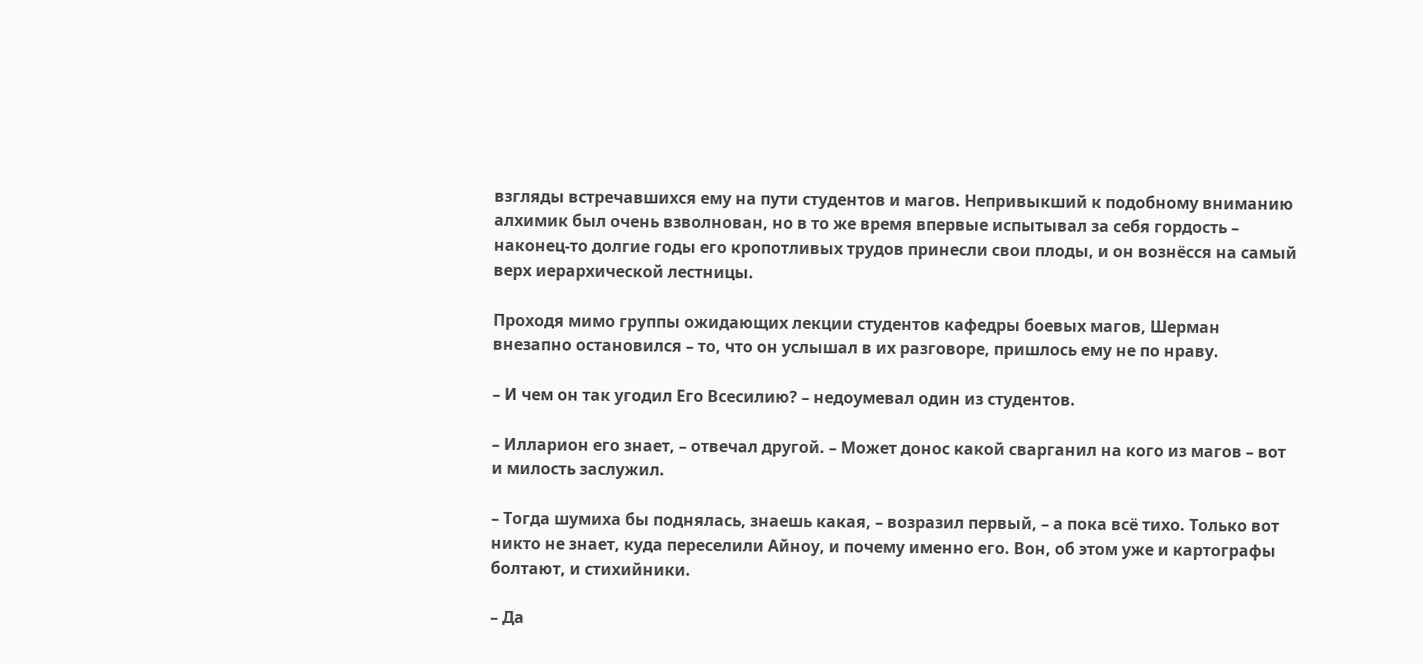взгляды встречавшихся ему на пути студентов и магов. Непривыкший к подобному вниманию алхимик был очень взволнован, но в то же время впервые испытывал за себя гордость – наконец-то долгие годы его кропотливых трудов принесли свои плоды, и он вознёсся на самый верх иерархической лестницы.

Проходя мимо группы ожидающих лекции студентов кафедры боевых магов, Шерман внезапно остановился – то, что он услышал в их разговоре, пришлось ему не по нраву.

– И чем он так угодил Его Всесилию? – недоумевал один из студентов.

– Илларион его знает, – отвечал другой. – Может донос какой сварганил на кого из магов – вот и милость заслужил.

– Тогда шумиха бы поднялась, знаешь какая, – возразил первый, – а пока всё тихо. Только вот никто не знает, куда переселили Айноу, и почему именно его. Вон, об этом уже и картографы болтают, и стихийники.

– Да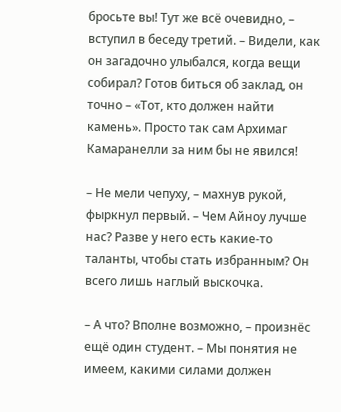бросьте вы! Тут же всё очевидно, – вступил в беседу третий. – Видели, как он загадочно улыбался, когда вещи собирал? Готов биться об заклад, он точно – «Тот, кто должен найти камень». Просто так сам Архимаг Камаранелли за ним бы не явился!

– Не мели чепуху, – махнув рукой, фыркнул первый. – Чем Айноу лучше нас? Разве у него есть какие-то таланты, чтобы стать избранным? Он всего лишь наглый выскочка.

– А что? Вполне возможно, – произнёс ещё один студент. – Мы понятия не имеем, какими силами должен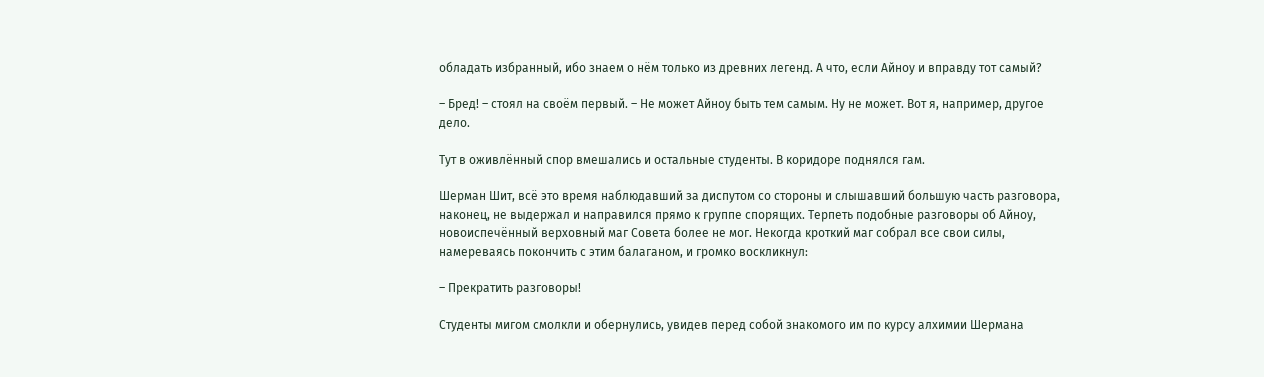обладать избранный, ибо знаем о нём только из древних легенд. А что, если Айноу и вправду тот самый?

– Бред! – стоял на своём первый. – Не может Айноу быть тем самым. Ну не может. Вот я, например, другое дело.

Тут в оживлённый спор вмешались и остальные студенты. В коридоре поднялся гам.

Шерман Шит, всё это время наблюдавший за диспутом со стороны и слышавший большую часть разговора, наконец, не выдержал и направился прямо к группе спорящих. Терпеть подобные разговоры об Айноу, новоиспечённый верховный маг Совета более не мог. Некогда кроткий маг собрал все свои силы, намереваясь покончить с этим балаганом, и громко воскликнул:

– Прекратить разговоры!

Студенты мигом смолкли и обернулись, увидев перед собой знакомого им по курсу алхимии Шермана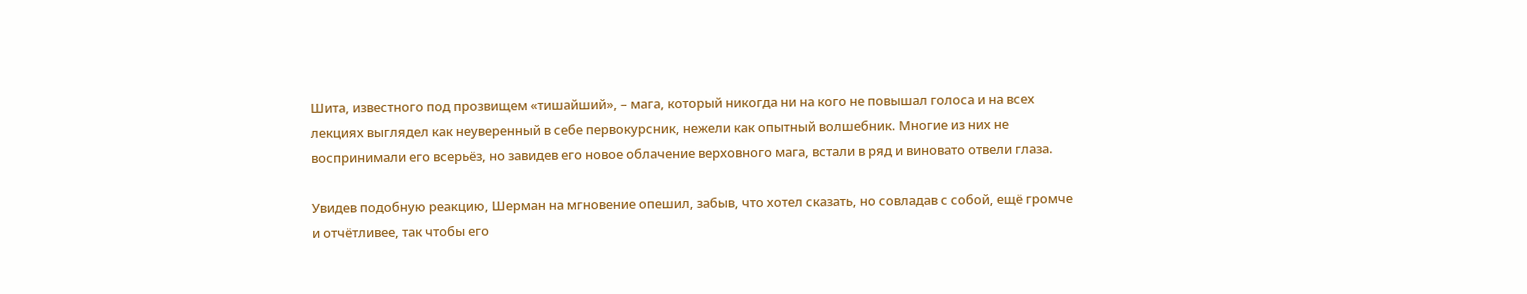Шита, известного под прозвищем «тишайший», – мага, который никогда ни на кого не повышал голоса и на всех лекциях выглядел как неуверенный в себе первокурсник, нежели как опытный волшебник. Многие из них не воспринимали его всерьёз, но завидев его новое облачение верховного мага, встали в ряд и виновато отвели глаза.

Увидев подобную реакцию, Шерман на мгновение опешил, забыв, что хотел сказать, но совладав с собой, ещё громче и отчётливее, так чтобы его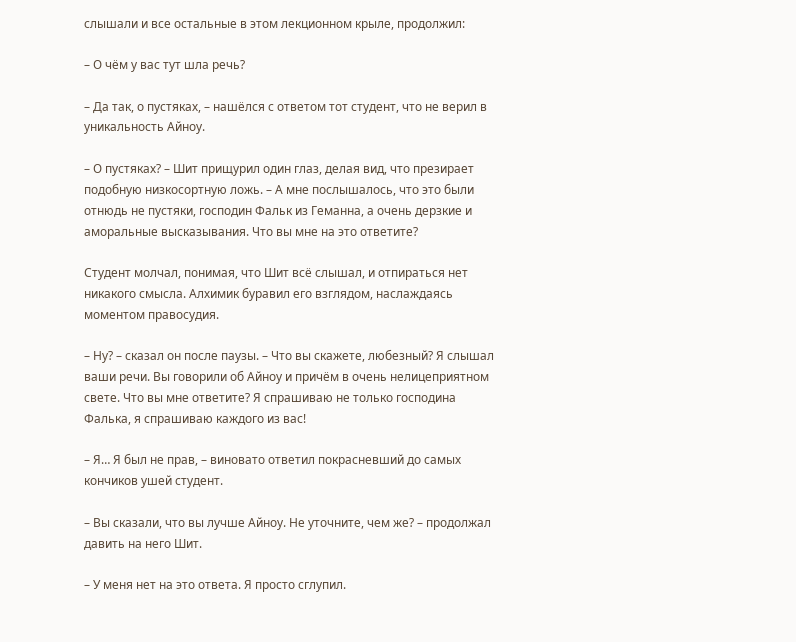слышали и все остальные в этом лекционном крыле, продолжил:

– О чём у вас тут шла речь?

– Да так, о пустяках, – нашёлся с ответом тот студент, что не верил в уникальность Айноу.

– О пустяках? – Шит прищурил один глаз, делая вид, что презирает подобную низкосортную ложь. – А мне послышалось, что это были отнюдь не пустяки, господин Фальк из Геманна, а очень дерзкие и аморальные высказывания. Что вы мне на это ответите?

Студент молчал, понимая, что Шит всё слышал, и отпираться нет никакого смысла. Алхимик буравил его взглядом, наслаждаясь моментом правосудия.

– Ну? – сказал он после паузы. – Что вы скажете, любезный? Я слышал ваши речи. Вы говорили об Айноу и причём в очень нелицеприятном свете. Что вы мне ответите? Я спрашиваю не только господина Фалька, я спрашиваю каждого из вас!

– Я… Я был не прав, – виновато ответил покрасневший до самых кончиков ушей студент.

– Вы сказали, что вы лучше Айноу. Не уточните, чем же? – продолжал давить на него Шит.

– У меня нет на это ответа. Я просто сглупил.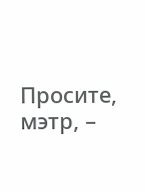Просите, мэтр, –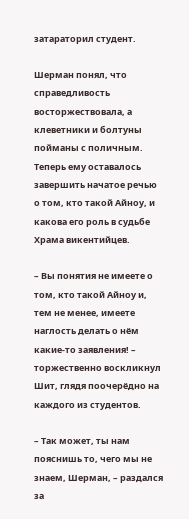затараторил студент.

Шерман понял, что справедливость восторжествовала, а клеветники и болтуны пойманы с поличным. Теперь ему оставалось завершить начатое речью о том, кто такой Айноу, и какова его роль в судьбе Храма викентийцев.

– Вы понятия не имеете о том, кто такой Айноу и, тем не менее, имеете наглость делать о нём какие-то заявления! – торжественно воскликнул Шит, глядя поочерёдно на каждого из студентов.

– Так может, ты нам пояснишь то, чего мы не знаем, Шерман, – раздался за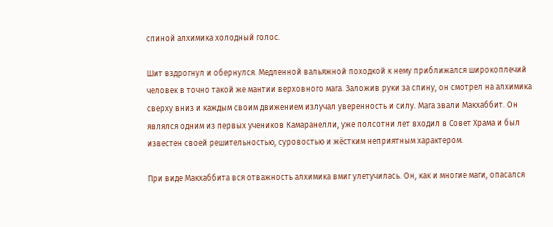спиной алхимика холодный голос.

Шит вздрогнул и обернулся. Медленной вальяжной походкой к нему приближался широкоплечий человек в точно такой же мантии верховного мага. Заложив руки за спину, он смотрел на алхимика сверху вниз и каждым своим движением излучал уверенность и силу. Мага звали Макхаббит. Он являлся одним из первых учеников Камаранелли, уже полсотни лет входил в Совет Храма и был известен своей решительностью, суровостью и жёстким неприятным характером.

При виде Макхаббита вся отважность алхимика вмиг улетучилась. Он, как и многие маги, опасался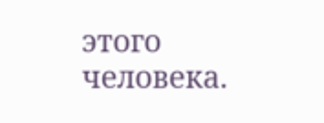этого человека.